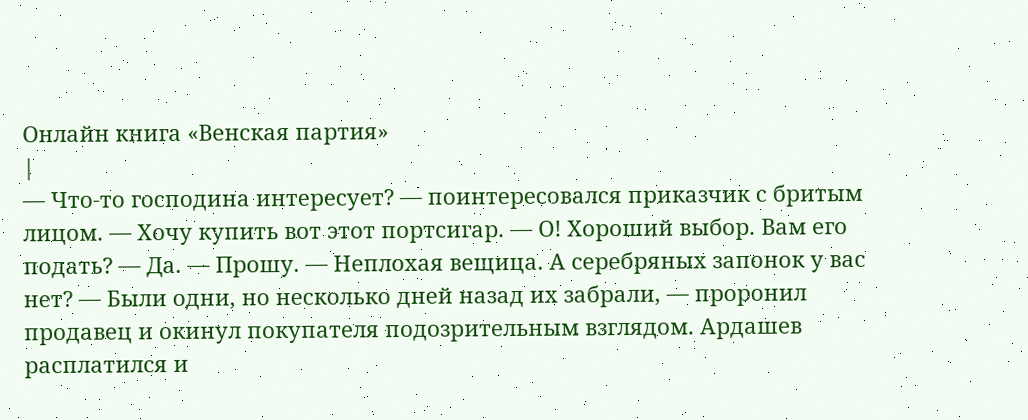Онлайн книга «Венская партия»
|
— Что-то господина интересует? — поинтересовался приказчик с бритым лицом. — Хочу купить вот этот портсигар. — О! Хороший выбор. Вам его подать? — Да. — Прошу. — Неплохая вещица. А серебряных запонок у вас нет? — Были одни, но несколько дней назад их забрали, — проронил продавец и окинул покупателя подозрительным взглядом. Ардашев расплатился и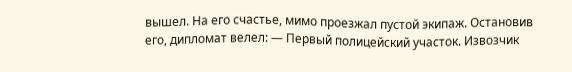вышел. На его счастье, мимо проезжал пустой экипаж. Остановив его, дипломат велел: — Первый полицейский участок. Извозчик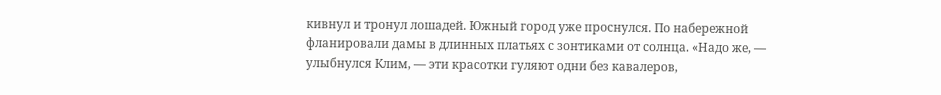кивнул и тронул лошадей. Южный город уже проснулся. По набережной фланировали дамы в длинных платьях с зонтиками от солнца. «Надо же, — улыбнулся Клим, — эти красотки гуляют одни без кавалеров,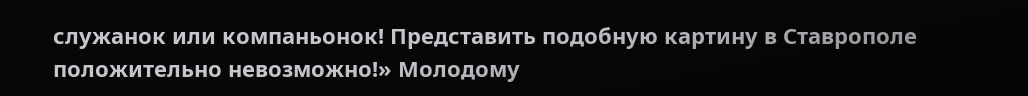служанок или компаньонок! Представить подобную картину в Ставрополе положительно невозможно!» Молодому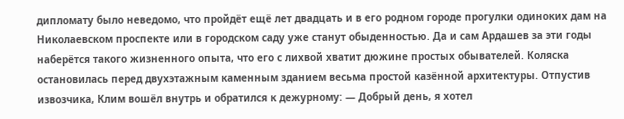дипломату было неведомо, что пройдёт ещё лет двадцать и в его родном городе прогулки одиноких дам на Николаевском проспекте или в городском саду уже станут обыденностью. Да и сам Ардашев за эти годы наберётся такого жизненного опыта, что его с лихвой хватит дюжине простых обывателей. Коляска остановилась перед двухэтажным каменным зданием весьма простой казённой архитектуры. Отпустив извозчика, Клим вошёл внутрь и обратился к дежурному: — Добрый день, я хотел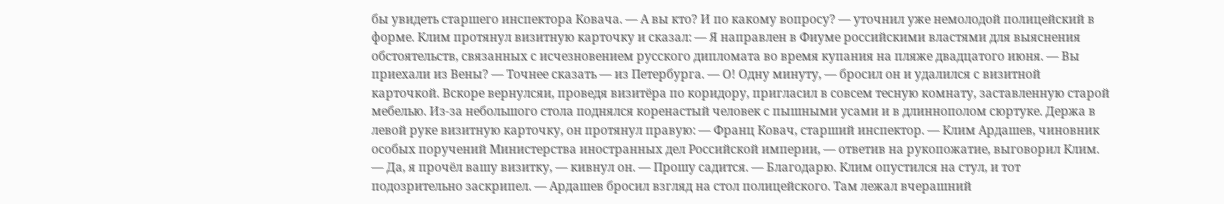бы увидеть старшего инспектора Ковача. — А вы кто? И по какому вопросу? — уточнил уже немолодой полицейский в форме. Клим протянул визитную карточку и сказал: — Я направлен в Фиуме российскими властями для выяснения обстоятельств, связанных с исчезновением русского дипломата во время купания на пляже двадцатого июня. — Вы приехали из Вены? — Точнее сказать — из Петербурга. — О! Одну минуту, — бросил он и удалился с визитной карточкой. Вскоре вернулсяи, проведя визитёра по коридору, пригласил в совсем тесную комнату, заставленную старой мебелью. Из-за небольшого стола поднялся коренастый человек с пышными усами и в длиннополом сюртуке. Держа в левой руке визитную карточку, он протянул правую: — Франц Ковач, старший инспектор. — Клим Ардашев, чиновник особых поручений Министерства иностранных дел Российской империи, — ответив на рукопожатие, выговорил Клим. — Да, я прочёл вашу визитку, — кивнул он. — Прошу садится. — Благодарю. Клим опустился на стул, и тот подозрительно заскрипел. — Ардашев бросил взгляд на стол полицейского. Там лежал вчерашний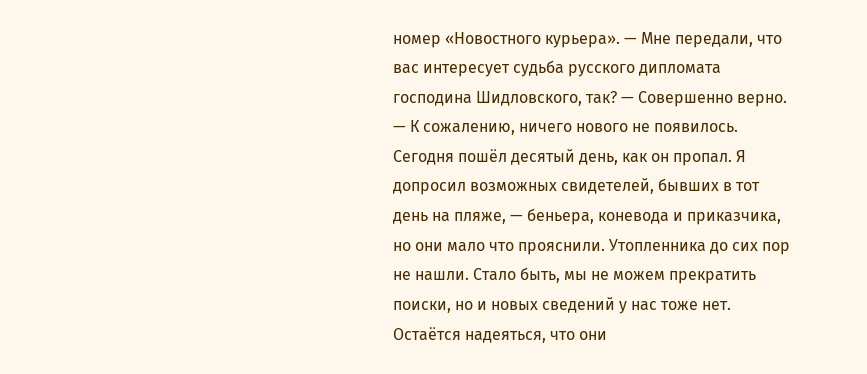номер «Новостного курьера». — Мне передали, что вас интересует судьба русского дипломата господина Шидловского, так? — Совершенно верно. — К сожалению, ничего нового не появилось. Сегодня пошёл десятый день, как он пропал. Я допросил возможных свидетелей, бывших в тот день на пляже, — беньера, коневода и приказчика, но они мало что прояснили. Утопленника до сих пор не нашли. Стало быть, мы не можем прекратить поиски, но и новых сведений у нас тоже нет. Остаётся надеяться, что они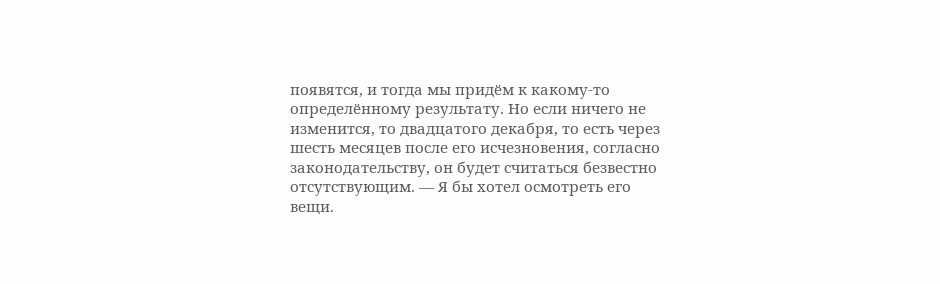появятся, и тогда мы придём к какому-то определённому результату. Но если ничего не изменится, то двадцатого декабря, то есть через шесть месяцев после его исчезновения, согласно законодательству, он будет считаться безвестно отсутствующим. — Я бы хотел осмотреть его вещи.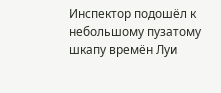Инспектор подошёл к небольшому пузатому шкапу времён Луи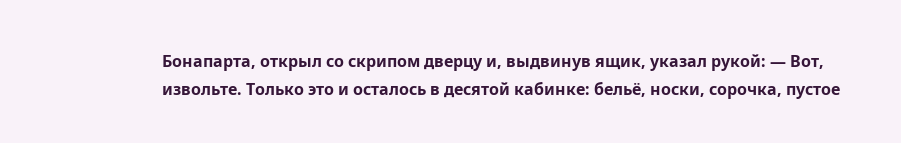Бонапарта, открыл со скрипом дверцу и, выдвинув ящик, указал рукой: — Вот, извольте. Только это и осталось в десятой кабинке: бельё, носки, сорочка, пустое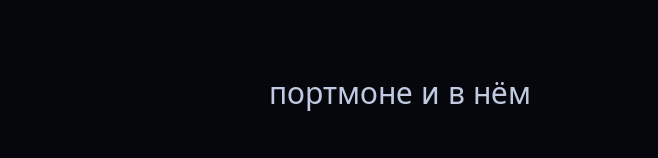портмоне и в нём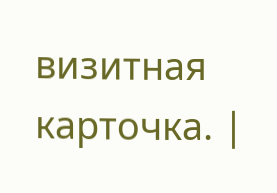визитная карточка. |